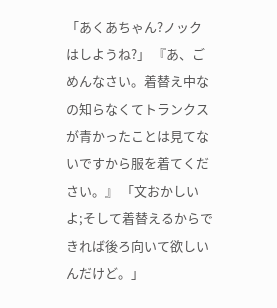「あくあちゃん?ノックはしようね?」 『あ、ごめんなさい。着替え中なの知らなくてトランクスが青かったことは見てないですから服を着てください。』 「文おかしいよ;そして着替えるからできれば後ろ向いて欲しいんだけど。」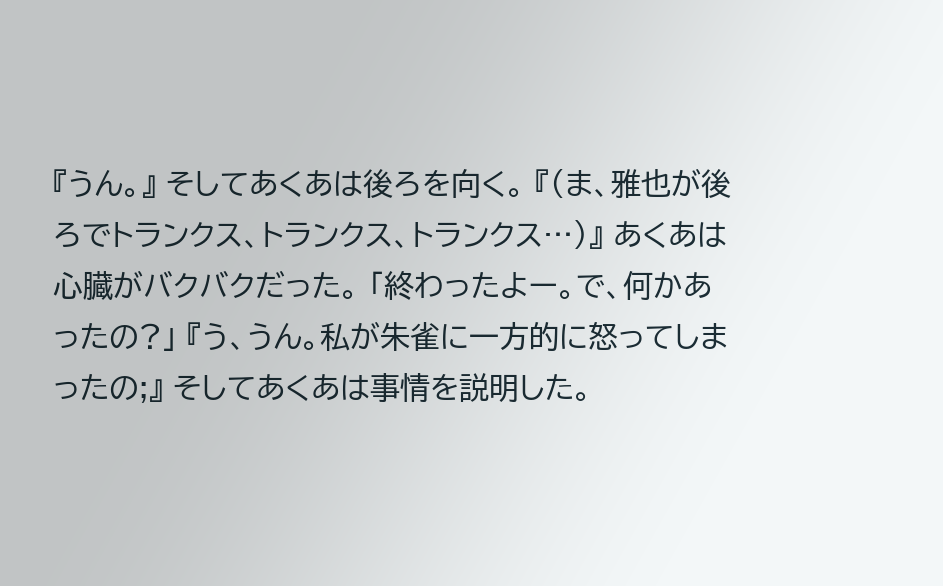『うん。』 そしてあくあは後ろを向く。 『(ま、雅也が後ろでトランクス、トランクス、トランクス…)』 あくあは心臓がバクバクだった。 「終わったよー。で、何かあったの?」 『う、うん。私が朱雀に一方的に怒ってしまったの;』 そしてあくあは事情を説明した。